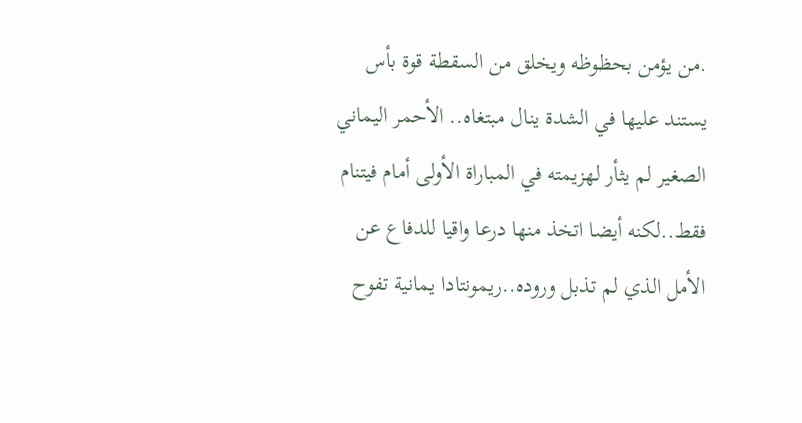.من يؤمن بحظوظه ويخلق من السقطة قوة بأس يستند عليها في الشدة ينال مبتغاه.. الأحمر اليماني الصغير لم يثأر لهزيمته في المباراة الأولى أمام فيتنام فقط..لكنه أيضا اتخذ منها درعا واقيا للدفاع عن الأمل الذي لم تذبل وروده..ريمونتادا يمانية تفوح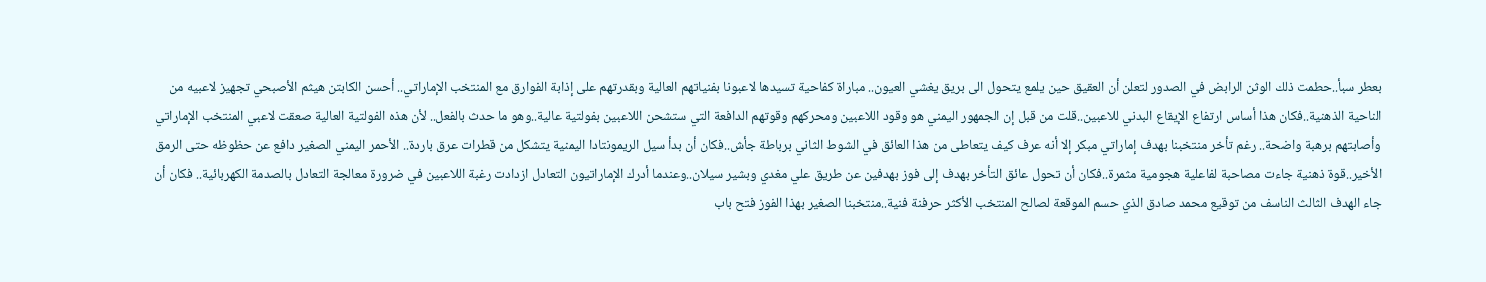بعطر سبأ..حطمت ذلك الوثن الرابض في الصدور لتعلن أن العقيق حين يلمع يتحول الى بريق يغشي العيون.. مباراة كفاحية تسيدها لاعبونا بفنياتهم العالية وبقدرتهم على إذابة الفوارق مع المنتخب الإماراتي.. أحسن الكابتن هيثم الأصبحي تجهيز لاعبيه من الناحية الذهنية..فكان هذا أساس ارتفاع الإيقاع البدني للاعبين..قلت من قبل إن الجمهور اليمني هو وقود اللاعبين ومحركهم وقوتهم الدافعة التي ستشحن اللاعبين بفولتية عالية..وهو ما حدث بالفعل.. لأن هذه الفولتية العالية صعقت لاعبي المنتخب الإماراتي وأصابتهم برهبة واضحة.. رغم تأخر منتخبنا بهدف إماراتي مبكر إلا أنه عرف كيف يتعاطى من هذا العائق في الشوط الثاني برباطة جأش..فكان أن بدأ سيل الريمونتادا اليمنية يتشكل من قطرات عرق باردة.. الأحمر اليمني الصغير دافع عن حظوظه حتى الرمق الأخير..قوة ذهنية جاءت مصاحبة لفاعلية هجومية مثمرة..فكان أن تحول عائق التأخر بهدف إلى فوز بهدفين عن طريق علي مغدي وبشير سيلان..وعندما أدرك الإماراتيون التعادل ازدادت رغبة اللاعبين في ضرورة معالجة التعادل بالصدمة الكهربائية.. فكان أن جاء الهدف الثالث الناسف من توقيع محمد صادق الذي حسم الموقعة لصالح المنتخب الأكثر حرفنة فنية..منتخبنا الصغير بهذا الفوز فتح باب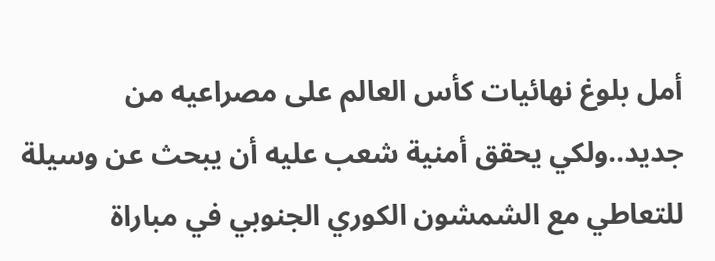أمل بلوغ نهائيات كأس العالم على مصراعيه من جديد..ولكي يحقق أمنية شعب عليه أن يبحث عن وسيلة للتعاطي مع الشمشون الكوري الجنوبي في مباراة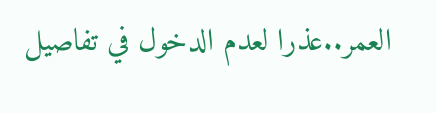العمر..عذرا لعدم الدخول في تفاصيل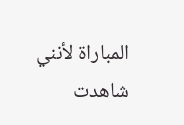المباراة لأنني شاهدت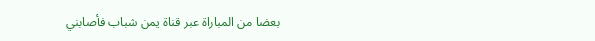بعضا من المباراة عبر قناة يمن شباب فأصابني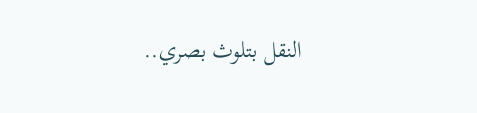النقل بتلوث بصري..